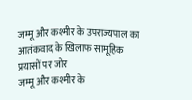जम्मू और कश्मीर के उपराज्यपाल का आतंकवाद के खिलाफ सामूहिक प्रयासों पर जोर
जम्मू और कश्मीर के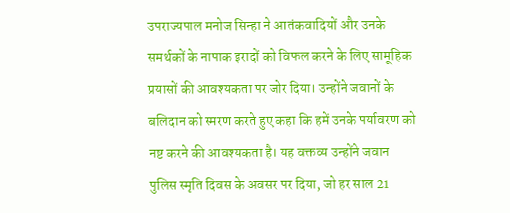उपराज्यपाल मनोज सिन्हा ने आतंकवादियों और उनके समर्थकों के नापाक इरादों को विफल करने के लिए सामूहिक प्रयासों की आवश्यकता पर जोर दिया। उन्होंने जवानों के बलिदान को स्मरण करते हुए कहा कि हमें उनके पर्यावरण को नष्ट करने की आवश्यकता है। यह वक्तव्य उन्होंने जवान पुलिस स्मृति दिवस के अवसर पर दिया, जो हर साल 21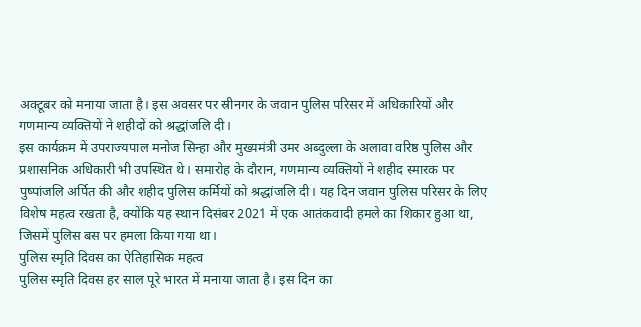अक्टूबर को मनाया जाता है। इस अवसर पर स्रीनगर के जवान पुलिस परिसर में अधिकारियों और गणमान्य व्यक्तियों ने शहीदों को श्रद्धांजलि दी।
इस कार्यक्रम में उपराज्यपाल मनोज सिन्हा और मुख्यमंत्री उमर अब्दुल्ला के अलावा वरिष्ठ पुलिस और प्रशासनिक अधिकारी भी उपस्थित थे। समारोह के दौरान, गणमान्य व्यक्तियों ने शहीद स्मारक पर पुष्पांजलि अर्पित की और शहीद पुलिस कर्मियों को श्रद्धांजलि दी। यह दिन जवान पुलिस परिसर के लिए विशेष महत्व रखता है, क्योंकि यह स्थान दिसंबर 2021 में एक आतंकवादी हमले का शिकार हुआ था, जिसमें पुलिस बस पर हमला किया गया था।
पुलिस स्मृति दिवस का ऐतिहासिक महत्व
पुलिस स्मृति दिवस हर साल पूरे भारत में मनाया जाता है। इस दिन का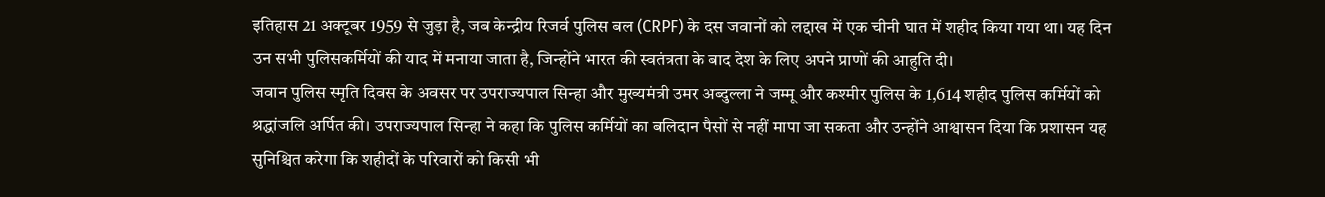इतिहास 21 अक्टूबर 1959 से जुड़ा है, जब केन्द्रीय रिजर्व पुलिस बल (CRPF) के दस जवानों को लद्दाख में एक चीनी घात में शहीद किया गया था। यह दिन उन सभी पुलिसकर्मियों की याद में मनाया जाता है, जिन्होंने भारत की स्वतंत्रता के बाद देश के लिए अपने प्राणों की आहुति दी।
जवान पुलिस स्मृति दिवस के अवसर पर उपराज्यपाल सिन्हा और मुख्यमंत्री उमर अब्दुल्ला ने जम्मू और कश्मीर पुलिस के 1,614 शहीद पुलिस कर्मियों को श्रद्धांजलि अर्पित की। उपराज्यपाल सिन्हा ने कहा कि पुलिस कर्मियों का बलिदान पैसों से नहीं मापा जा सकता और उन्होंने आश्वासन दिया कि प्रशासन यह सुनिश्चित करेगा कि शहीदों के परिवारों को किसी भी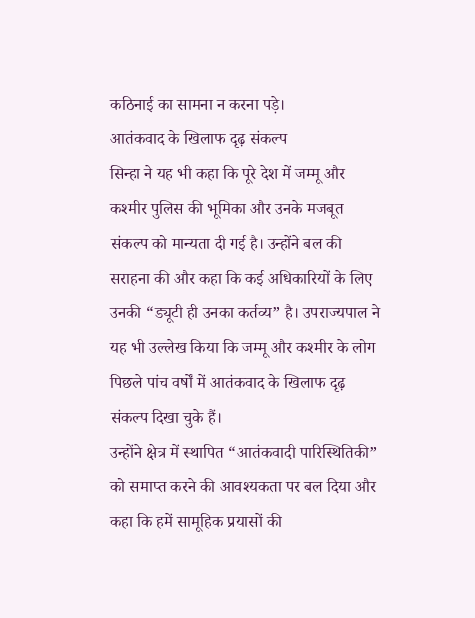कठिनाई का सामना न करना पड़े।
आतंकवाद के खिलाफ दृढ़ संकल्प
सिन्हा ने यह भी कहा कि पूरे देश में जम्मू और कश्मीर पुलिस की भूमिका और उनके मजबूत संकल्प को मान्यता दी गई है। उन्होंने बल की सराहना की और कहा कि कई अधिकारियों के लिए उनकी “ड्यूटी ही उनका कर्तव्य” है। उपराज्यपाल ने यह भी उल्लेख किया कि जम्मू और कश्मीर के लोग पिछले पांच वर्षों में आतंकवाद के खिलाफ दृढ़ संकल्प दिखा चुके हैं।
उन्होंने क्षेत्र में स्थापित “आतंकवादी पारिस्थितिकी” को समाप्त करने की आवश्यकता पर बल दिया और कहा कि हमें सामूहिक प्रयासों की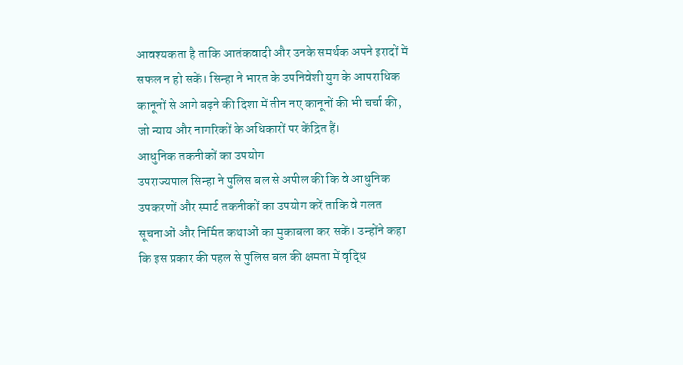आवश्यकता है ताकि आतंकवादी और उनके समर्थक अपने इरादों में सफल न हो सकें। सिन्हा ने भारत के उपनिवेशी युग के आपराधिक कानूनों से आगे बढ़ने की दिशा में तीन नए कानूनों की भी चर्चा की, जो न्याय और नागरिकों के अधिकारों पर केंद्रित हैं।
आधुनिक तकनीकों का उपयोग
उपराज्यपाल सिन्हा ने पुलिस बल से अपील की कि वे आधुनिक उपकरणों और स्मार्ट तकनीकों का उपयोग करें ताकि वे गलत सूचनाओं और निर्मित कथाओं का मुकाबला कर सकें। उन्होंने कहा कि इस प्रकार की पहल से पुलिस बल की क्षमता में वृद्धि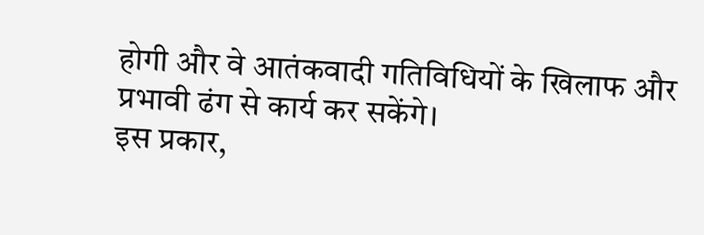होगी और वे आतंकवादी गतिविधियों के खिलाफ और प्रभावी ढंग से कार्य कर सकेंगे।
इस प्रकार,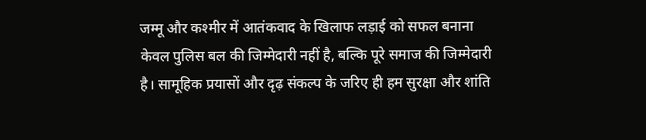जम्मू और कश्मीर में आतंकवाद के खिलाफ लड़ाई को सफल बनाना केवल पुलिस बल की जिम्मेदारी नहीं है, बल्कि पूरे समाज की जिम्मेदारी है। सामूहिक प्रयासों और दृढ़ संकल्प के जरिए ही हम सुरक्षा और शांति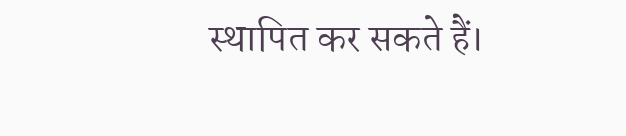स्थापित कर सकते हैं।